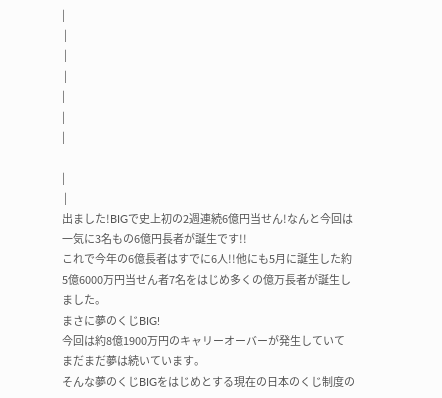|
 |
 |
 |
|
|
|

|
 |
出ました!BIGで史上初の2週連続6億円当せん!なんと今回は一気に3名もの6億円長者が誕生です!!
これで今年の6億長者はすでに6人!!他にも5月に誕生した約5億6000万円当せん者7名をはじめ多くの億万長者が誕生しました。
まさに夢のくじBIG!
今回は約8億1900万円のキャリーオーバーが発生していてまだまだ夢は続いています。
そんな夢のくじBIGをはじめとする現在の日本のくじ制度の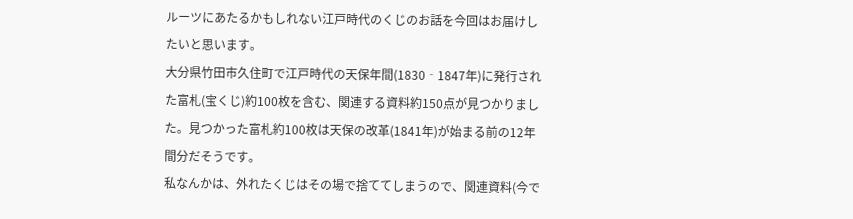ルーツにあたるかもしれない江戸時代のくじのお話を今回はお届けしたいと思います。
大分県竹田市久住町で江戸時代の天保年間(1830‐1847年)に発行された富札(宝くじ)約100枚を含む、関連する資料約150点が見つかりました。見つかった富札約100枚は天保の改革(1841年)が始まる前の12年間分だそうです。
私なんかは、外れたくじはその場で捨ててしまうので、関連資料(今で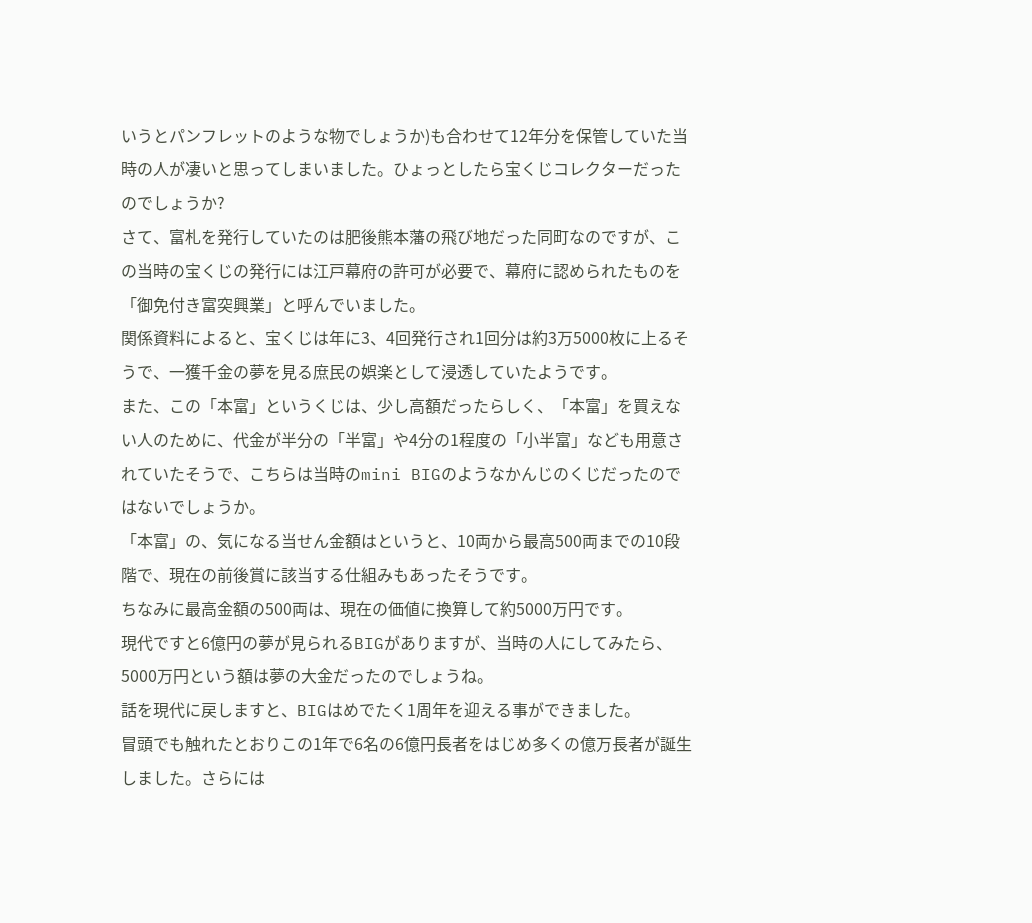いうとパンフレットのような物でしょうか)も合わせて12年分を保管していた当時の人が凄いと思ってしまいました。ひょっとしたら宝くじコレクターだったのでしょうか?
さて、富札を発行していたのは肥後熊本藩の飛び地だった同町なのですが、この当時の宝くじの発行には江戸幕府の許可が必要で、幕府に認められたものを「御免付き富突興業」と呼んでいました。
関係資料によると、宝くじは年に3、4回発行され1回分は約3万5000枚に上るそうで、一獲千金の夢を見る庶民の娯楽として浸透していたようです。
また、この「本富」というくじは、少し高額だったらしく、「本富」を買えない人のために、代金が半分の「半富」や4分の1程度の「小半富」なども用意されていたそうで、こちらは当時のmini BIGのようなかんじのくじだったのではないでしょうか。
「本富」の、気になる当せん金額はというと、10両から最高500両までの10段階で、現在の前後賞に該当する仕組みもあったそうです。
ちなみに最高金額の500両は、現在の価値に換算して約5000万円です。
現代ですと6億円の夢が見られるBIGがありますが、当時の人にしてみたら、5000万円という額は夢の大金だったのでしょうね。
話を現代に戻しますと、BIGはめでたく1周年を迎える事ができました。
冒頭でも触れたとおりこの1年で6名の6億円長者をはじめ多くの億万長者が誕生しました。さらには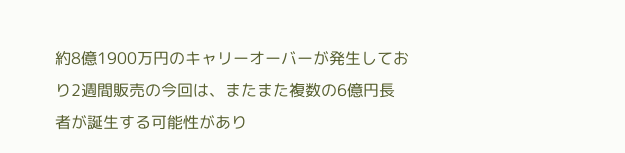約8億1900万円のキャリーオーバーが発生しており2週間販売の今回は、またまた複数の6億円長者が誕生する可能性があり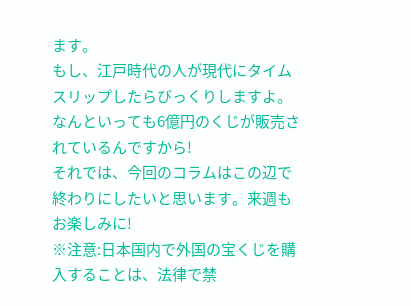ます。
もし、江戸時代の人が現代にタイムスリップしたらびっくりしますよ。なんといっても6億円のくじが販売されているんですから!
それでは、今回のコラムはこの辺で終わりにしたいと思います。来週もお楽しみに!
※注意:日本国内で外国の宝くじを購入することは、法律で禁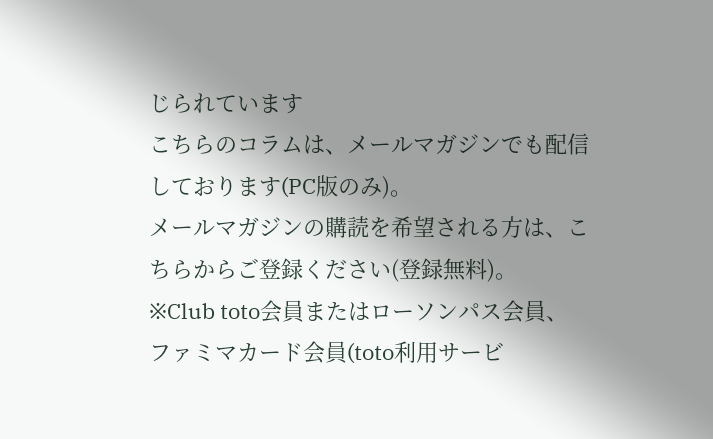じられています
こちらのコラムは、メールマガジンでも配信しております(PC版のみ)。
メールマガジンの購読を希望される方は、こちらからご登録ください(登録無料)。
※Club toto会員またはローソンパス会員、ファミマカード会員(toto利用サービ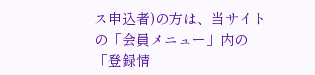ス申込者)の方は、当サイトの「会員メニュー」内の「登録情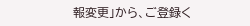報変更」から、ご登録く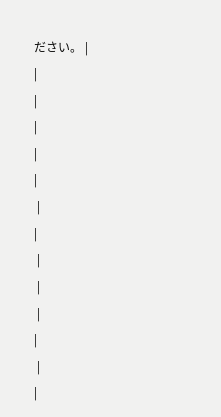ださい。 |
|
|
|
|
|
 |
|
 |
 |
 |
|
 |
|